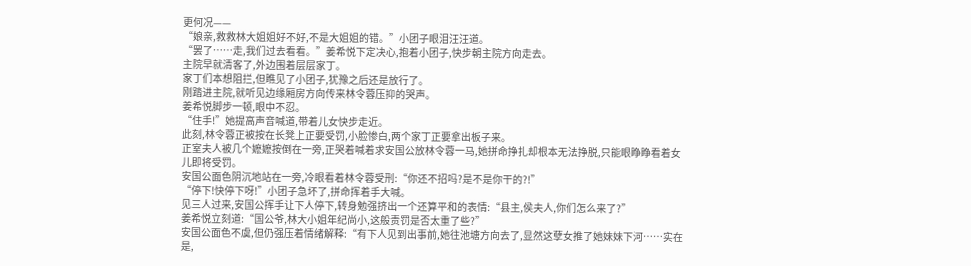更何况——
“娘亲,救救林大姐姐好不好,不是大姐姐的错。”小团子眼泪汪汪道。
“罢了……走,我们过去看看。”姜希悦下定决心,抱着小团子,快步朝主院方向走去。
主院早就清客了,外边围着层层家丁。
家丁们本想阻拦,但瞧见了小团子,犹豫之后还是放行了。
刚踏进主院,就听见边缘厢房方向传来林令蓉压抑的哭声。
姜希悦脚步一顿,眼中不忍。
“住手!”她提高声音喊道,带着儿女快步走近。
此刻,林令蓉正被按在长凳上正要受罚,小脸惨白,两个家丁正要拿出板子来。
正室夫人被几个嬷嬷按倒在一旁,正哭着喊着求安国公放林令蓉一马,她拼命挣扎却根本无法挣脱,只能眼睁睁看着女儿即将受罚。
安国公面色阴沉地站在一旁,冷眼看着林令蓉受刑:“你还不招吗?是不是你干的?!”
“停下!快停下呀!”小团子急坏了,拼命挥着手大喊。
见三人过来,安国公挥手让下人停下,转身勉强挤出一个还算平和的表情:“县主,侯夫人,你们怎么来了?”
姜希悦立刻道:“国公爷,林大小姐年纪尚小,这般责罚是否太重了些?”
安国公面色不虞,但仍强压着情绪解释:“有下人见到出事前,她往池塘方向去了,显然这孽女推了她妹妹下河……实在是,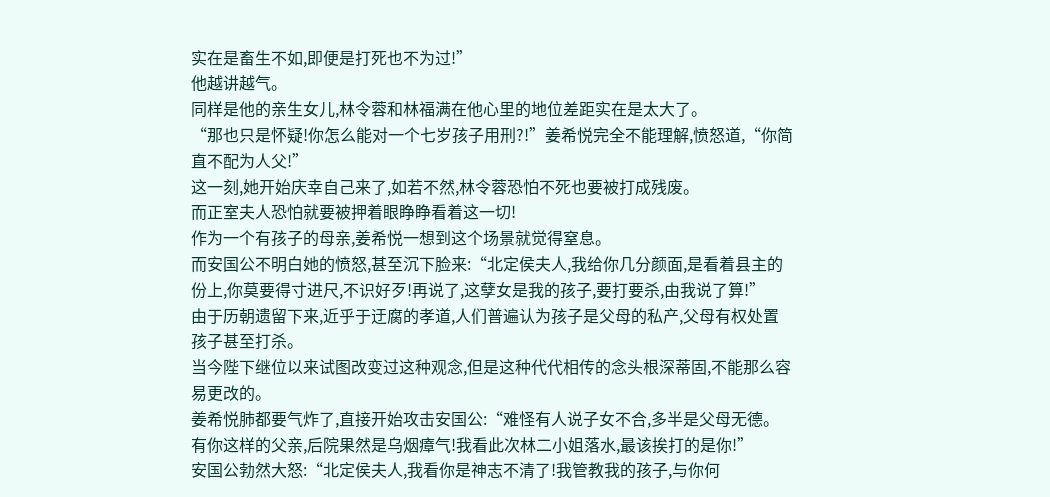实在是畜生不如,即便是打死也不为过!”
他越讲越气。
同样是他的亲生女儿,林令蓉和林福满在他心里的地位差距实在是太大了。
“那也只是怀疑!你怎么能对一个七岁孩子用刑?!”姜希悦完全不能理解,愤怒道,“你简直不配为人父!”
这一刻,她开始庆幸自己来了,如若不然,林令蓉恐怕不死也要被打成残废。
而正室夫人恐怕就要被押着眼睁睁看着这一切!
作为一个有孩子的母亲,姜希悦一想到这个场景就觉得窒息。
而安国公不明白她的愤怒,甚至沉下脸来:“北定侯夫人,我给你几分颜面,是看着县主的份上,你莫要得寸进尺,不识好歹!再说了,这孽女是我的孩子,要打要杀,由我说了算!”
由于历朝遗留下来,近乎于迂腐的孝道,人们普遍认为孩子是父母的私产,父母有权处置孩子甚至打杀。
当今陛下继位以来试图改变过这种观念,但是这种代代相传的念头根深蒂固,不能那么容易更改的。
姜希悦肺都要气炸了,直接开始攻击安国公:“难怪有人说子女不合,多半是父母无德。有你这样的父亲,后院果然是乌烟瘴气!我看此次林二小姐落水,最该挨打的是你!”
安国公勃然大怒:“北定侯夫人,我看你是神志不清了!我管教我的孩子,与你何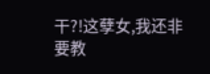干?!这孽女,我还非要教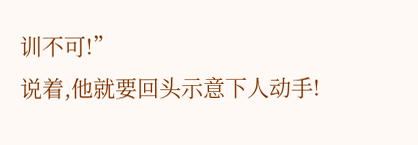训不可!”
说着,他就要回头示意下人动手!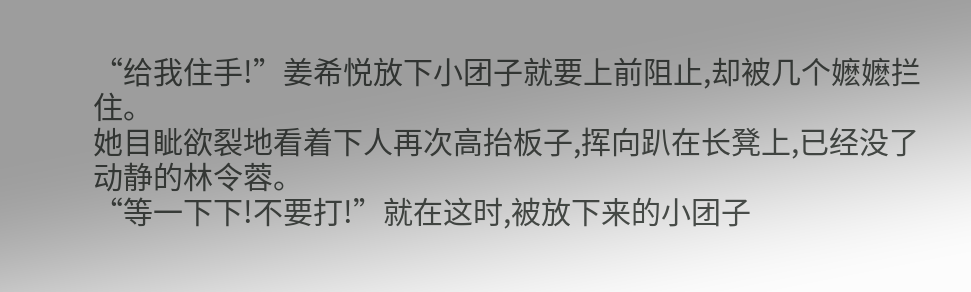“给我住手!”姜希悦放下小团子就要上前阻止,却被几个嬷嬷拦住。
她目眦欲裂地看着下人再次高抬板子,挥向趴在长凳上,已经没了动静的林令蓉。
“等一下下!不要打!”就在这时,被放下来的小团子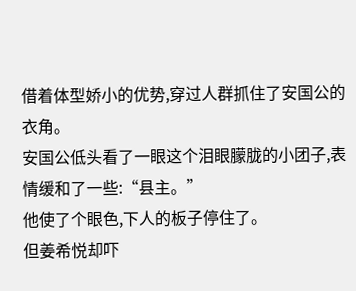借着体型娇小的优势,穿过人群抓住了安国公的衣角。
安国公低头看了一眼这个泪眼朦胧的小团子,表情缓和了一些:“县主。”
他使了个眼色,下人的板子停住了。
但姜希悦却吓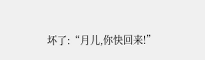坏了:“月儿,你快回来!”